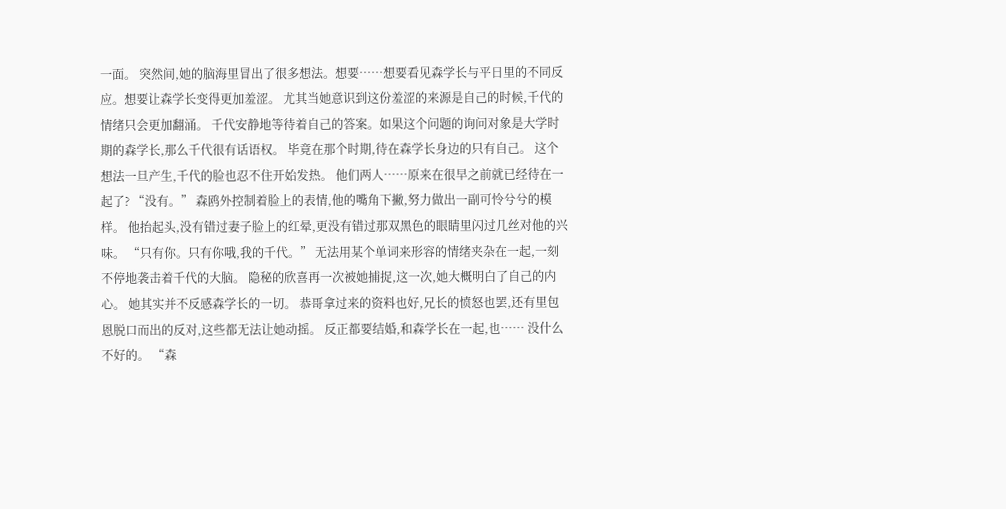一面。 突然间,她的脑海里冒出了很多想法。想要……想要看见森学长与平日里的不同反应。想要让森学长变得更加羞涩。 尤其当她意识到这份羞涩的来源是自己的时候,千代的情绪只会更加翻涌。 千代安静地等待着自己的答案。如果这个问题的询问对象是大学时期的森学长,那么千代很有话语权。 毕竟在那个时期,待在森学长身边的只有自己。 这个想法一旦产生,千代的脸也忍不住开始发热。 他们两人……原来在很早之前就已经待在一起了? “没有。” 森鸥外控制着脸上的表情,他的嘴角下撇,努力做出一副可怜兮兮的模样。 他抬起头,没有错过妻子脸上的红晕,更没有错过那双黑色的眼睛里闪过几丝对他的兴味。 “只有你。只有你哦,我的千代。” 无法用某个单词来形容的情绪夹杂在一起,一刻不停地袭击着千代的大脑。 隐秘的欣喜再一次被她捕捉,这一次,她大概明白了自己的内心。 她其实并不反感森学长的一切。 恭哥拿过来的资料也好,兄长的愤怒也罢,还有里包恩脱口而出的反对,这些都无法让她动摇。 反正都要结婚,和森学长在一起,也…… 没什么不好的。 “森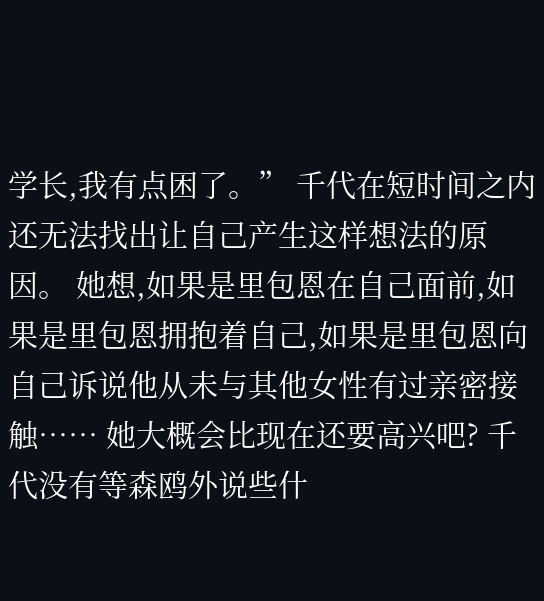学长,我有点困了。” 千代在短时间之内还无法找出让自己产生这样想法的原因。 她想,如果是里包恩在自己面前,如果是里包恩拥抱着自己,如果是里包恩向自己诉说他从未与其他女性有过亲密接触…… 她大概会比现在还要高兴吧? 千代没有等森鸥外说些什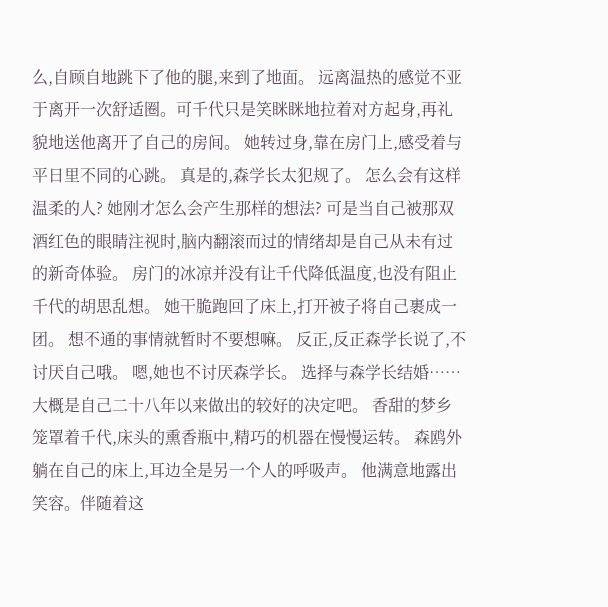么,自顾自地跳下了他的腿,来到了地面。 远离温热的感觉不亚于离开一次舒适圈。可千代只是笑眯眯地拉着对方起身,再礼貌地送他离开了自己的房间。 她转过身,靠在房门上,感受着与平日里不同的心跳。 真是的,森学长太犯规了。 怎么会有这样温柔的人? 她刚才怎么会产生那样的想法? 可是当自己被那双酒红色的眼睛注视时,脑内翻滚而过的情绪却是自己从未有过的新奇体验。 房门的冰凉并没有让千代降低温度,也没有阻止千代的胡思乱想。 她干脆跑回了床上,打开被子将自己裹成一团。 想不通的事情就暂时不要想嘛。 反正,反正森学长说了,不讨厌自己哦。 嗯,她也不讨厌森学长。 选择与森学长结婚……大概是自己二十八年以来做出的较好的决定吧。 香甜的梦乡笼罩着千代,床头的熏香瓶中,精巧的机器在慢慢运转。 森鸥外躺在自己的床上,耳边全是另一个人的呼吸声。 他满意地露出笑容。伴随着这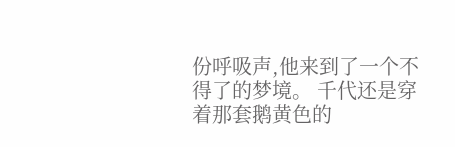份呼吸声,他来到了一个不得了的梦境。 千代还是穿着那套鹅黄色的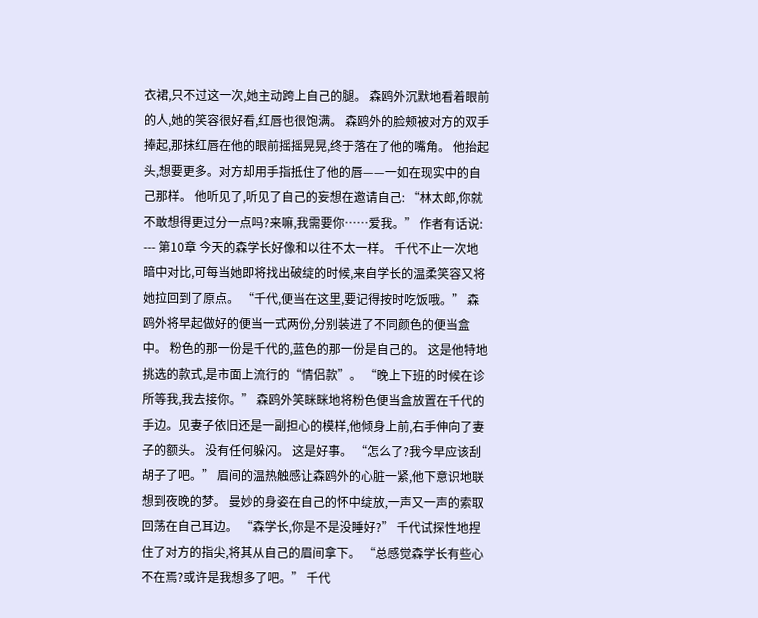衣裙,只不过这一次,她主动跨上自己的腿。 森鸥外沉默地看着眼前的人,她的笑容很好看,红唇也很饱满。 森鸥外的脸颊被对方的双手捧起,那抹红唇在他的眼前摇摇晃晃,终于落在了他的嘴角。 他抬起头,想要更多。对方却用手指抵住了他的唇——一如在现实中的自己那样。 他听见了,听见了自己的妄想在邀请自己: “林太郎,你就不敢想得更过分一点吗?来嘛,我需要你……爱我。” 作者有话说: --- 第10章 今天的森学长好像和以往不太一样。 千代不止一次地暗中对比,可每当她即将找出破绽的时候,来自学长的温柔笑容又将她拉回到了原点。 “千代,便当在这里,要记得按时吃饭哦。” 森鸥外将早起做好的便当一式两份,分别装进了不同颜色的便当盒中。 粉色的那一份是千代的,蓝色的那一份是自己的。 这是他特地挑选的款式,是市面上流行的“情侣款”。 “晚上下班的时候在诊所等我,我去接你。” 森鸥外笑眯眯地将粉色便当盒放置在千代的手边。见妻子依旧还是一副担心的模样,他倾身上前,右手伸向了妻子的额头。 没有任何躲闪。 这是好事。 “怎么了?我今早应该刮胡子了吧。” 眉间的温热触感让森鸥外的心脏一紧,他下意识地联想到夜晚的梦。 曼妙的身姿在自己的怀中绽放,一声又一声的索取回荡在自己耳边。 “森学长,你是不是没睡好?” 千代试探性地捏住了对方的指尖,将其从自己的眉间拿下。 “总感觉森学长有些心不在焉?或许是我想多了吧。” 千代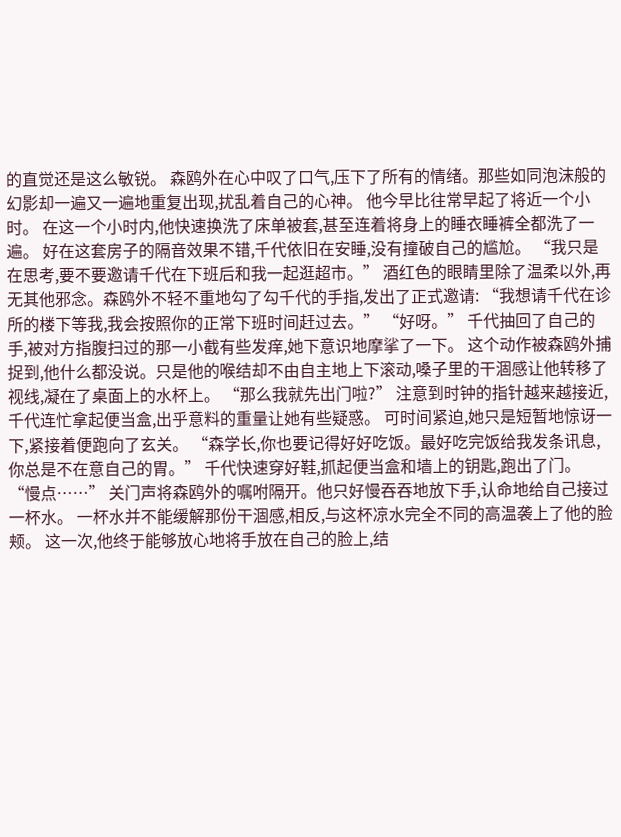的直觉还是这么敏锐。 森鸥外在心中叹了口气,压下了所有的情绪。那些如同泡沫般的幻影却一遍又一遍地重复出现,扰乱着自己的心神。 他今早比往常早起了将近一个小时。 在这一个小时内,他快速换洗了床单被套,甚至连着将身上的睡衣睡裤全都洗了一遍。 好在这套房子的隔音效果不错,千代依旧在安睡,没有撞破自己的尴尬。 “我只是在思考,要不要邀请千代在下班后和我一起逛超市。” 酒红色的眼睛里除了温柔以外,再无其他邪念。森鸥外不轻不重地勾了勾千代的手指,发出了正式邀请: “我想请千代在诊所的楼下等我,我会按照你的正常下班时间赶过去。” “好呀。” 千代抽回了自己的手,被对方指腹扫过的那一小截有些发痒,她下意识地摩挲了一下。 这个动作被森鸥外捕捉到,他什么都没说。只是他的喉结却不由自主地上下滚动,嗓子里的干涸感让他转移了视线,凝在了桌面上的水杯上。 “那么我就先出门啦?” 注意到时钟的指针越来越接近,千代连忙拿起便当盒,出乎意料的重量让她有些疑惑。 可时间紧迫,她只是短暂地惊讶一下,紧接着便跑向了玄关。 “森学长,你也要记得好好吃饭。最好吃完饭给我发条讯息,你总是不在意自己的胃。” 千代快速穿好鞋,抓起便当盒和墙上的钥匙,跑出了门。 “慢点……” 关门声将森鸥外的嘱咐隔开。他只好慢吞吞地放下手,认命地给自己接过一杯水。 一杯水并不能缓解那份干涸感,相反,与这杯凉水完全不同的高温袭上了他的脸颊。 这一次,他终于能够放心地将手放在自己的脸上,结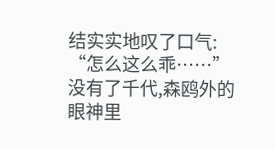结实实地叹了口气: “怎么这么乖……” 没有了千代,森鸥外的眼神里